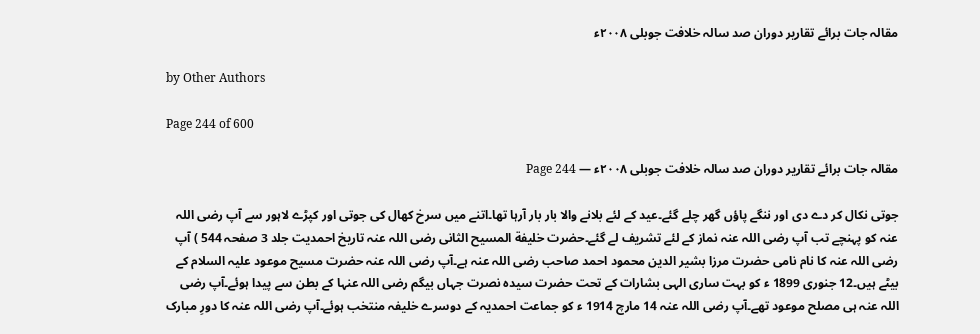مقالہ جات برائے تقاریر دوران صد سالہ خلافت جوبلی ۲۰۰۸ء

by Other Authors

Page 244 of 600

مقالہ جات برائے تقاریر دوران صد سالہ خلافت جوبلی ۲۰۰۸ء — Page 244

جوتی نکال کر دے دی اور ننگے پاؤں گھر چلے گئے۔عید کے لئے بلانے والا بار بار آرہا تھا۔اتنے میں سرخ کھال کی جوتی اور کپڑے لاہور سے آپ رضی اللہ عنہ کو پہنچے تب آپ رضی اللہ عنہ نماز کے لئے تشریف لے گئے۔حضرت خلیفة المسیح الثانی رضی اللہ عنہ تاریخ احمدیت جلد 3 صفحہ 544 ) آپ رضی اللہ عنہ کا نام نامی حضرت مرزا بشیر الدین محمود احمد صاحب رضی اللہ عنہ ہے۔آپ رضی اللہ عنہ حضرت مسیح موعود علیہ السلام کے بیٹے ہیں۔12 جنوری 1899 ء کو بہت ساری الہی بشارات کے تحت حضرت سیدہ نصرت جہاں بیگم رضی اللہ عنہا کے بطن سے پیدا ہوئے۔آپ رضی اللہ عنہ ہی مصلح موعود تھے۔آپ رضی اللہ عنہ 14 مارچ 1914 ء کو جماعت احمدیہ کے دوسرے خلیفہ منتخب ہوئے۔آپ رضی اللہ عنہ کا دورِ مبارک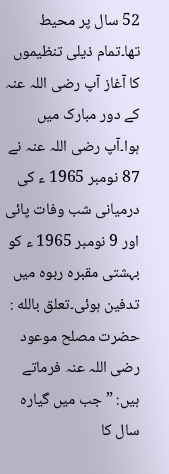52 سال پر محیط تھا۔تمام ذیلی تنظیموں کا آغاز آپ رضی اللہ عنہ کے دور مبارک میں ہوا۔آپ رضی اللہ عنہ نے 87 نومبر 1965 ء کی درمیانی شب وفات پائی اور 9 نومبر 1965 ء کو بہشتی مقبرہ ربوہ میں تدفین ہوئی۔تعلق بالله : حضرت مصلح موعود رضی اللہ عنہ فرماتے ہیں: ”جب میں گیارہ سال کا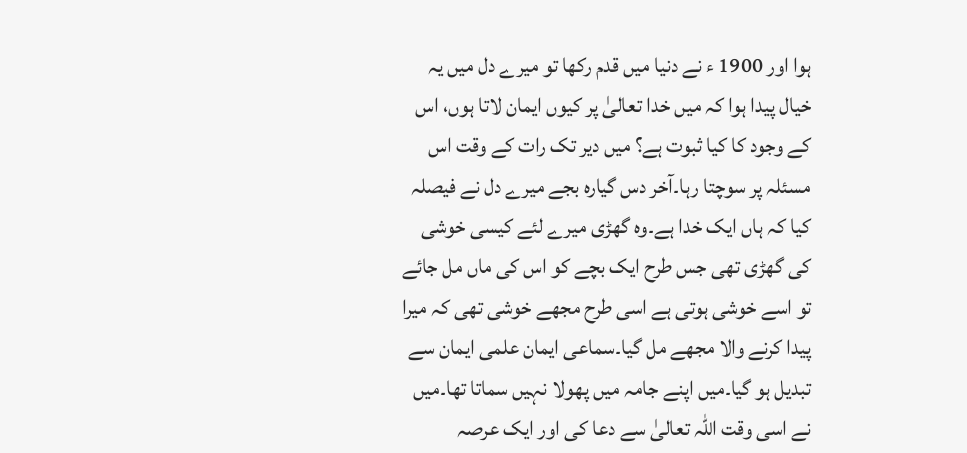ہوا اور 1900 ء نے دنیا میں قدم رکھا تو میرے دل میں یہ خیال پیدا ہوا کہ میں خدا تعالیٰ پر کیوں ایمان لاتا ہوں، اس کے وجود کا کیا ثبوت ہے؟ میں دیر تک رات کے وقت اس مسئلہ پر سوچتا رہا۔آخر دس گیارہ بجے میرے دل نے فیصلہ کیا کہ ہاں ایک خدا ہے۔وہ گھڑی میرے لئے کیسی خوشی کی گھڑی تھی جس طرح ایک بچے کو اس کی ماں مل جائے تو اسے خوشی ہوتی ہے اسی طرح مجھے خوشی تھی کہ میرا پیدا کرنے والا مجھے مل گیا۔سماعی ایمان علمی ایمان سے تبدیل ہو گیا۔میں اپنے جامہ میں پھولا نہیں سماتا تھا۔میں نے اسی وقت اللہ تعالیٰ سے دعا کی اور ایک عرصہ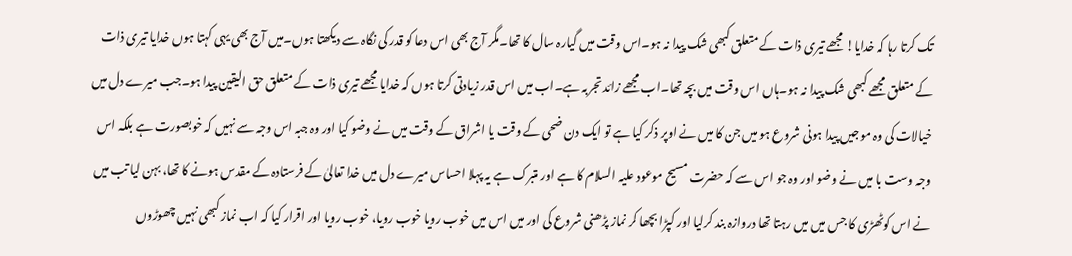تک کرتا رہا کہ خدایا! مجھے تیری ذات کے متعلق کبھی شک پیدا نہ ہو۔اس وقت میں گیارہ سال کا تھا۔مگر آج بھی اس دعا کو قدر کی نگاہ سے دیکھتا ہوں۔میں آج بھی یہی کہتا ہوں خدایا تیری ذات کے متعلق مجھے کبھی شک پیدا نہ ہو۔ہاں اس وقت میں بچہ تھا۔اب مجھے زائد تجربہ ہے۔اب میں اس قدر زیادتی کرتا ہوں کہ خدایا مجھے تیری ذات کے متعلق حق الیقین پیدا ہو۔جب میرے دل میں خیالات کی وہ موجیں پیدا ہونی شروع ہو میں جن کا میں نے اوپر ذکر کیا ہے تو ایک دن ضحی کے وقت یا اشراق کے وقت میں نے وضو کیا اور وہ جبہ اس وجہ سے نہیں کہ خوبصورت ہے بلکہ اس وجہ وست با میں نے وضو اور وہ جو اس سے کہ حضرت مسیح موعود علیہ السلام کا ہے اور متبرک ہے یہ پہلا احساس میرے دل میں خدا تعالیٰ کے فرستادہ کے مقدس ہونے کا تھا، بہن لیا تب میں نے اس کوٹھڑی کا جس میں میں رہتا تھا دروازہ بند کرلیا اور کپڑا بچھا کر نماز پڑھنی شروع کی اور میں اس میں خوب رویا خوب رویا، خوب رویا اور اقرار کیا کہ اب نماز کبھی نہیں چھوڑوں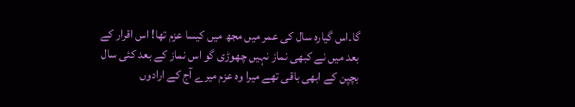گا۔اس گیارہ سال کی عمر میں مجھ میں کیسا عزم تھا! اس اقرار کے بعد میں نے کبھی نماز نہیں چھوڑی گو اس نماز کے بعد کئی سال بچپن کے ابھی باقی تھے میرا وہ عزم میرے آج کے ارادوں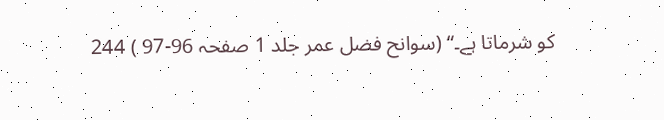کو شرماتا ہے۔“ (سوانح فضل عمر جلد 1 صفحہ 96-97 ) 244